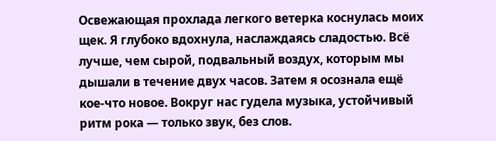Освежающая прохлада легкого ветерка коснулась моих щек. Я глубоко вдохнула, наслаждаясь сладостью. Всё лучше, чем сырой, подвальный воздух, которым мы дышали в течение двух часов. Затем я осознала ещё кое-что новое. Вокруг нас гудела музыка, устойчивый ритм рока — только звук, без слов.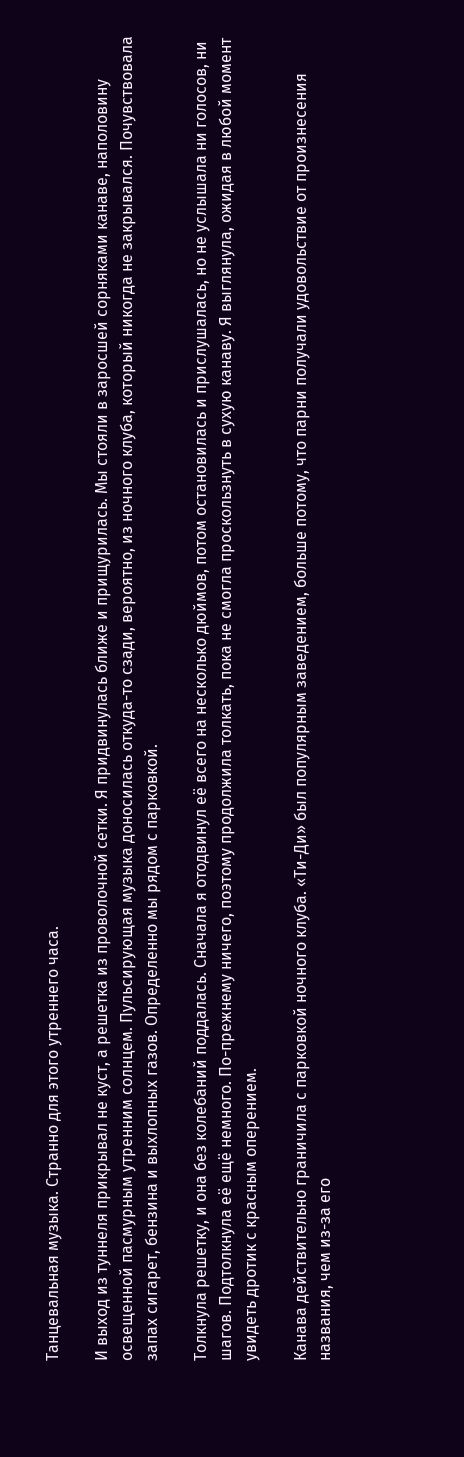Танцевальная музыка. Странно для этого утреннего часа.

И выход из туннеля прикрывал не куст, а решетка из проволочной сетки. Я придвинулась ближе и прищурилась. Мы стояли в заросшей сорняками канаве, наполовину освещенной пасмурным утренним солнцем. Пульсирующая музыка доносилась откуда-то сзади, вероятно, из ночного клуба, который никогда не закрывался. Почувствовала запах сигарет, бензина и выхлопных газов. Определенно мы рядом с парковкой.

Толкнула решетку, и она без колебаний поддалась. Сначала я отодвинул её всего на несколько дюймов, потом остановилась и прислушалась, но не услышала ни голосов, ни шагов. Подтолкнула её ещё немного. По-прежнему ничего, поэтому продолжила толкать, пока не смогла проскользнуть в сухую канаву. Я выглянула, ожидая в любой момент увидеть дротик с красным оперением.

Канава действительно граничила с парковкой ночного клуба. «Ти-Ди» был популярным заведением, больше потому, что парни получали удовольствие от произнесения названия, чем из-за его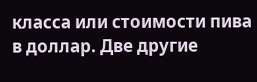класса или стоимости пива в доллар. Две другие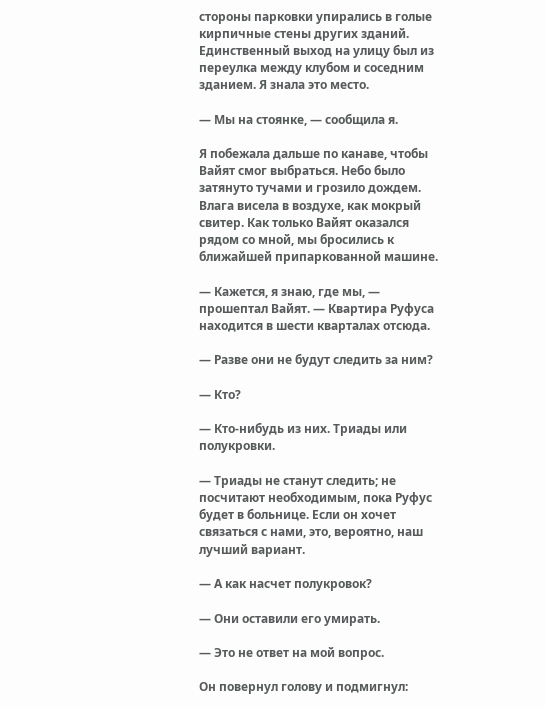стороны парковки упирались в голые кирпичные стены других зданий. Единственный выход на улицу был из переулка между клубом и соседним зданием. Я знала это место.

— Мы на стоянке, — сообщила я.

Я побежала дальше по канаве, чтобы Вайят смог выбраться. Небо было затянуто тучами и грозило дождем. Влага висела в воздухе, как мокрый свитер. Как только Вайят оказался рядом со мной, мы бросились к ближайшей припаркованной машине.

— Кажется, я знаю, где мы, — прошептал Вайят. — Квартира Руфуса находится в шести кварталах отсюда.

— Разве они не будут следить за ним?

— Кто?

— Кто-нибудь из них. Триады или полукровки.

— Триады не станут следить; не посчитают необходимым, пока Руфус будет в больнице. Если он хочет связаться с нами, это, вероятно, наш лучший вариант.

— А как насчет полукровок?

— Они оставили его умирать.

— Это не ответ на мой вопрос.

Он повернул голову и подмигнул: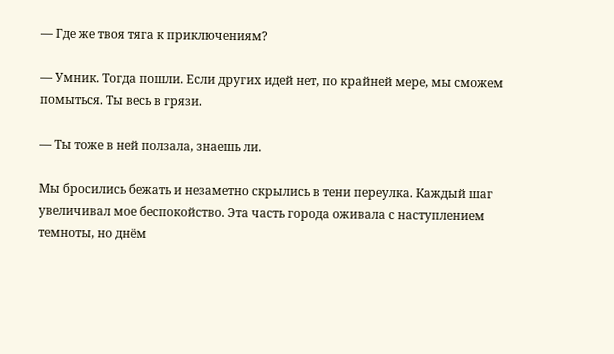— Где же твоя тяга к приключениям?

— Умник. Тогда пошли. Если других идей нет, по крайней мере, мы сможем помыться. Ты весь в грязи.

— Ты тоже в ней ползала, знаешь ли.

Мы бросились бежать и незаметно скрылись в тени переулка. Каждый шаг увеличивал мое беспокойство. Эта часть города оживала с наступлением темноты, но днём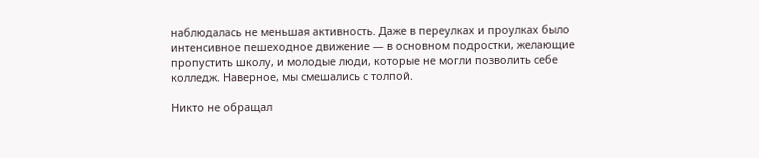наблюдалась не меньшая активность. Даже в переулках и проулках было интенсивное пешеходное движение — в основном подростки, желающие пропустить школу, и молодые люди, которые не могли позволить себе колледж. Наверное, мы смешались с толпой.

Никто не обращал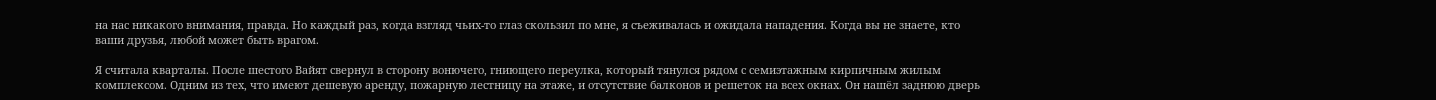на нас никакого внимания, правда. Но каждый раз, когда взгляд чьих-то глаз скользил по мне, я съеживалась и ожидала нападения. Когда вы не знаете, кто ваши друзья, любой может быть врагом.

Я считала кварталы. После шестого Вайят свернул в сторону вонючего, гниющего переулка, который тянулся рядом с семиэтажным кирпичным жилым комплексом. Одним из тех, что имеют дешевую аренду, пожарную лестницу на этаже, и отсутствие балконов и решеток на всех окнах. Он нашёл заднюю дверь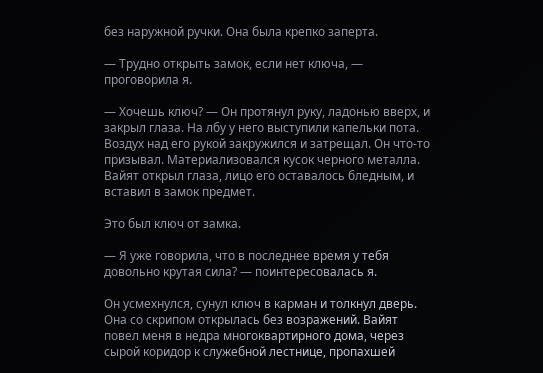без наружной ручки. Она была крепко заперта.

— Трудно открыть замок, если нет ключа, — проговорила я.

— Хочешь ключ? — Он протянул руку, ладонью вверх, и закрыл глаза. На лбу у него выступили капельки пота. Воздух над его рукой закружился и затрещал. Он что-то призывал. Материализовался кусок черного металла. Вайят открыл глаза, лицо его оставалось бледным, и вставил в замок предмет.

Это был ключ от замка.

— Я уже говорила, что в последнее время у тебя довольно крутая сила? — поинтересовалась я.

Он усмехнулся, сунул ключ в карман и толкнул дверь. Она со скрипом открылась без возражений. Вайят повел меня в недра многоквартирного дома, через сырой коридор к служебной лестнице, пропахшей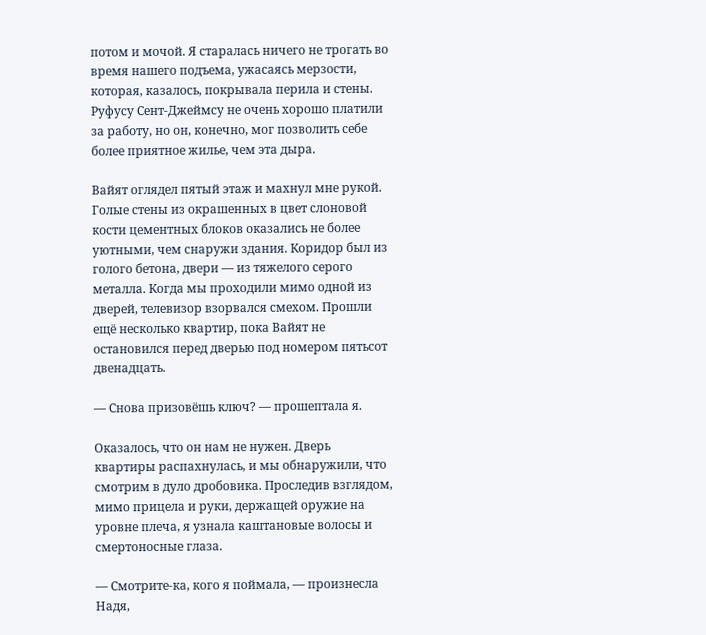потом и мочой. Я старалась ничего не трогать во время нашего подъема, ужасаясь мерзости, которая, казалось, покрывала перила и стены. Руфусу Сент-Джеймсу не очень хорошо платили за работу, но он, конечно, мог позволить себе более приятное жилье, чем эта дыра.

Вайят оглядел пятый этаж и махнул мне рукой. Голые стены из окрашенных в цвет слоновой кости цементных блоков оказались не более уютными, чем снаружи здания. Коридор был из голого бетона, двери — из тяжелого серого металла. Когда мы проходили мимо одной из дверей, телевизор взорвался смехом. Прошли ещё несколько квартир, пока Вайят не остановился перед дверью под номером пятьсот двенадцать.

— Снова призовёшь ключ? — прошептала я.

Оказалось, что он нам не нужен. Дверь квартиры распахнулась, и мы обнаружили, что смотрим в дуло дробовика. Проследив взглядом, мимо прицела и руки, держащей оружие на уровне плеча, я узнала каштановые волосы и смертоносные глаза.

— Смотрите-ка, кого я поймала, — произнесла Надя,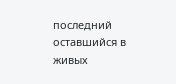последний оставшийся в живых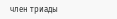член триады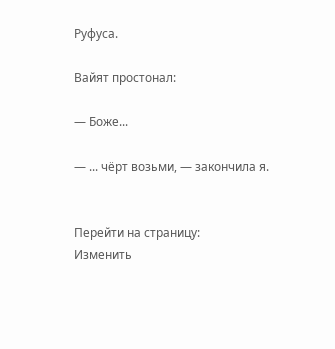Руфуса.

Вайят простонал:

— Боже...

— ... чёрт возьми, — закончила я.


Перейти на страницу:
Изменить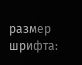размер шрифта: